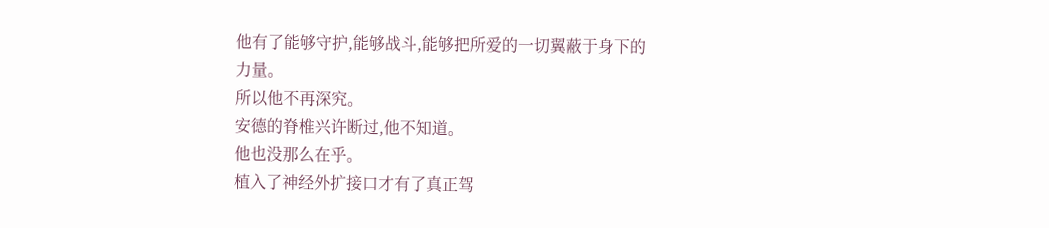他有了能够守护,能够战斗,能够把所爱的一切翼蔽于身下的力量。
所以他不再深究。
安德的脊椎兴许断过,他不知道。
他也没那么在乎。
植入了神经外扩接口才有了真正驾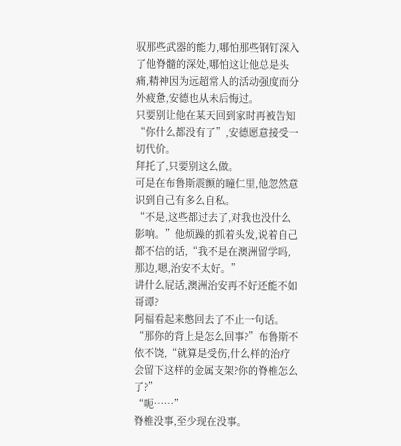驭那些武器的能力,哪怕那些钢钉深入了他脊髓的深处,哪怕这让他总是头痛,精神因为远超常人的活动强度而分外疲惫,安德也从未后悔过。
只要别让他在某天回到家时再被告知“你什么都没有了”,安德愿意接受一切代价。
拜托了,只要别这么做。
可是在布鲁斯震颤的瞳仁里,他忽然意识到自己有多么自私。
“不是,这些都过去了,对我也没什么影响。”他烦躁的抓着头发,说着自己都不信的话,“我不是在澳洲留学吗,那边,嗯,治安不太好。”
讲什么屁话,澳洲治安再不好还能不如哥谭?
阿福看起来憋回去了不止一句话。
“那你的背上是怎么回事?”布鲁斯不依不饶,“就算是受伤,什么样的治疗会留下这样的金属支架?你的脊椎怎么了?”
“呃……”
脊椎没事,至少现在没事。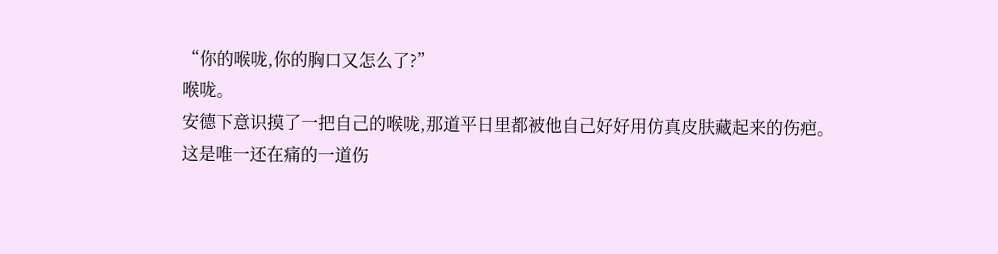“你的喉咙,你的胸口又怎么了?”
喉咙。
安德下意识摸了一把自己的喉咙,那道平日里都被他自己好好用仿真皮肤藏起来的伤疤。
这是唯一还在痛的一道伤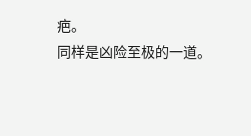疤。
同样是凶险至极的一道。